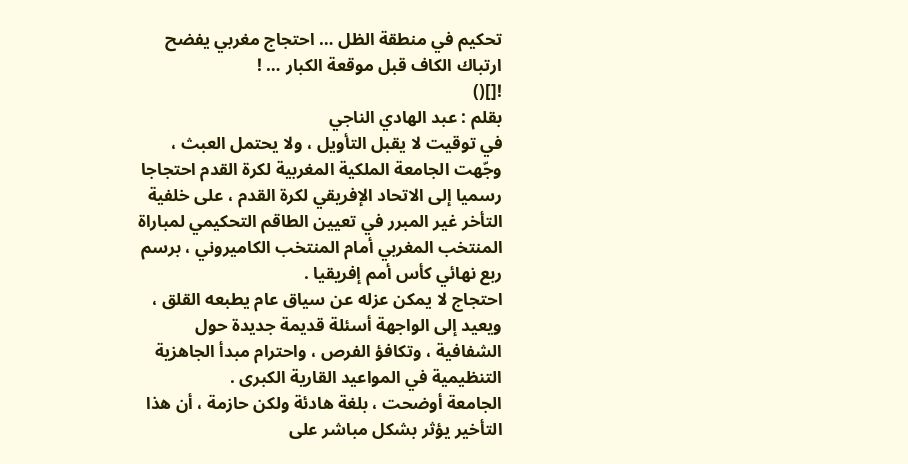تحكيم في منطقة الظل … احتجاج مغربي يفضح ارتباك الكاف قبل موقعة الكبار … !
![]()
بقلم : عبد الهادي الناجي
في توقيت لا يقبل التأويل ، ولا يحتمل العبث ، وجّهت الجامعة الملكية المغربية لكرة القدم احتجاجا رسميا إلى الاتحاد الإفريقي لكرة القدم ، على خلفية التأخر غير المبرر في تعيين الطاقم التحكيمي لمباراة المنتخب المغربي أمام المنتخب الكاميروني ، برسم ربع نهائي كأس أمم إفريقيا .
احتجاج لا يمكن عزله عن سياق عام يطبعه القلق ، ويعيد إلى الواجهة أسئلة قديمة جديدة حول الشفافية ، وتكافؤ الفرص ، واحترام مبدأ الجاهزية التنظيمية في المواعيد القارية الكبرى .
الجامعة أوضحت ، بلغة هادئة ولكن حازمة ، أن هذا التأخير يؤثر بشكل مباشر على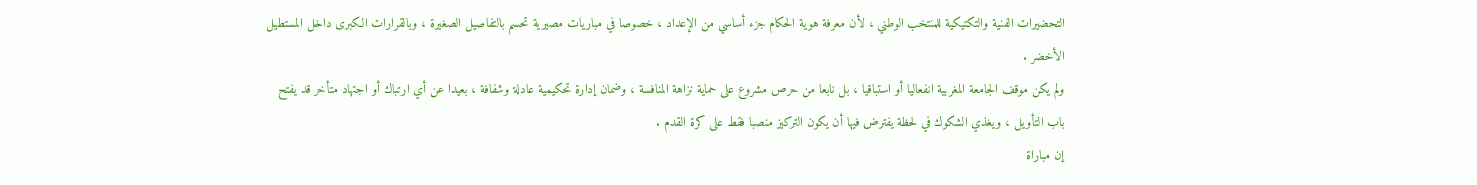التحضيرات الفنية والتكتيكية للمنتخب الوطني ، لأن معرفة هوية الحكام جزء أساسي من الإعداد ، خصوصا في مباريات مصيرية تحسم بالتفاصيل الصغيرة ، وبالقرارات الكبرى داخل المستطيل الأخضر .
ولم يكن موقف الجامعة المغربية انفعاليا أو استباقيا ، بل نابعا من حرص مشروع على حماية نزاهة المنافسة ، وضمان إدارة تحكيمية عادلة وشفافة ، بعيدا عن أي ارتباك أو اجتهاد متأخر قد يفتح باب التأويل ، ويغذي الشكوك في لحظة يفترض فيها أن يكون التركيز منصبا فقط على كرة القدم .
إن مباراة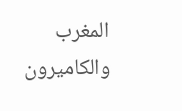المغرب والكاميرون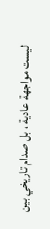ليست مواجهة عادية ، بل صدام تاريخي بين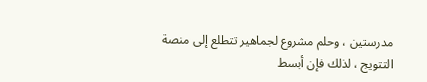مدرستين ، وحلم مشروع لجماهير تتطلع إلى منصة التتويج ، لذلك فإن أبسط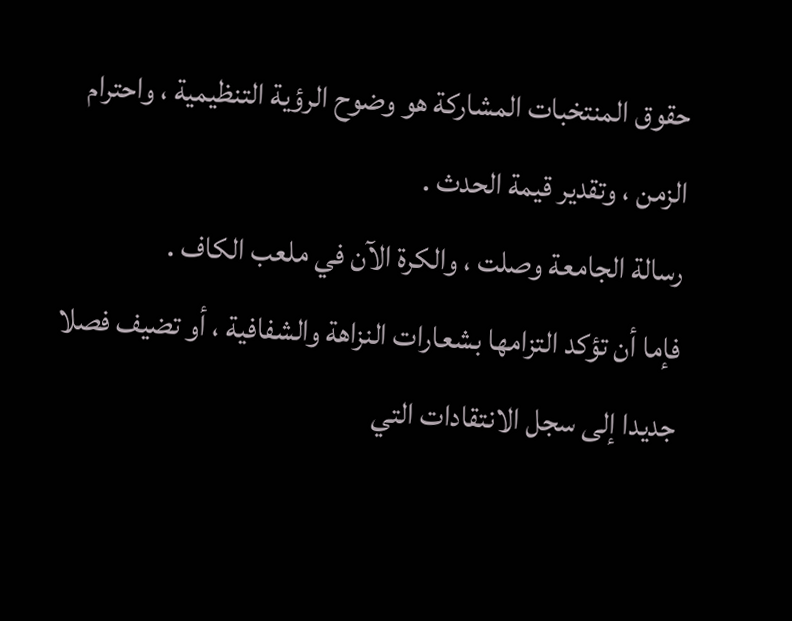حقوق المنتخبات المشاركة هو وضوح الرؤية التنظيمية ، واحترام الزمن ، وتقدير قيمة الحدث .
رسالة الجامعة وصلت ، والكرة الآن في ملعب الكاف .
فإما أن تؤكد التزامها بشعارات النزاهة والشفافية ، أو تضيف فصلا جديدا إلى سجل الانتقادات التي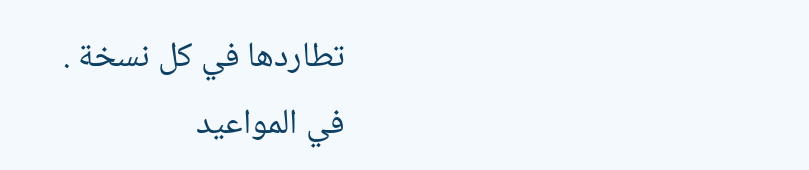تطاردها في كل نسخة .
في المواعيد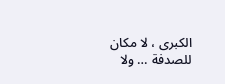الكبرى ، لا مكان للصدفة … ولا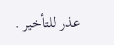عذر للتأخير .